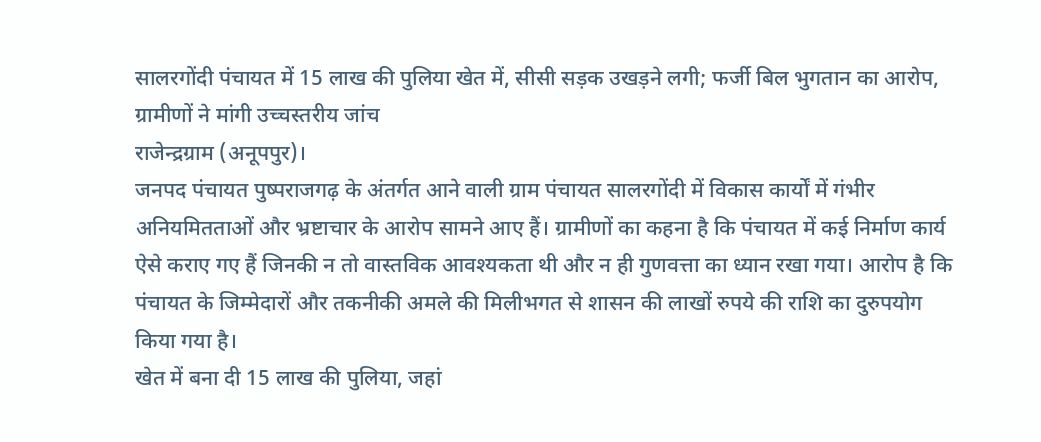सालरगोंदी पंचायत में 15 लाख की पुलिया खेत में, सीसी सड़क उखड़ने लगी; फर्जी बिल भुगतान का आरोप, ग्रामीणों ने मांगी उच्चस्तरीय जांच
राजेन्द्रग्राम (अनूपपुर)।
जनपद पंचायत पुष्पराजगढ़ के अंतर्गत आने वाली ग्राम पंचायत सालरगोंदी में विकास कार्यों में गंभीर अनियमितताओं और भ्रष्टाचार के आरोप सामने आए हैं। ग्रामीणों का कहना है कि पंचायत में कई निर्माण कार्य ऐसे कराए गए हैं जिनकी न तो वास्तविक आवश्यकता थी और न ही गुणवत्ता का ध्यान रखा गया। आरोप है कि पंचायत के जिम्मेदारों और तकनीकी अमले की मिलीभगत से शासन की लाखों रुपये की राशि का दुरुपयोग किया गया है।
खेत में बना दी 15 लाख की पुलिया, जहां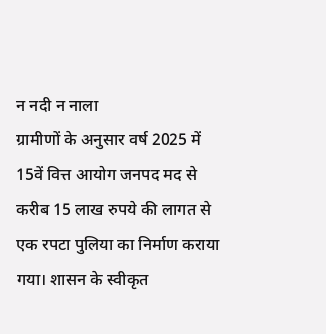न नदी न नाला
ग्रामीणों के अनुसार वर्ष 2025 में 15वें वित्त आयोग जनपद मद से करीब 15 लाख रुपये की लागत से एक रपटा पुलिया का निर्माण कराया गया। शासन के स्वीकृत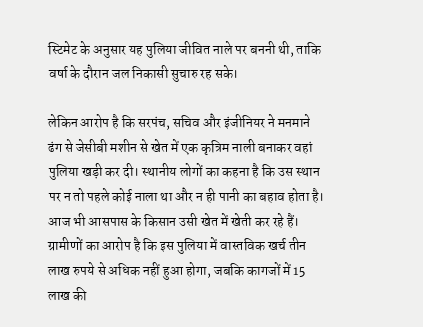स्टिमेट के अनुसार यह पुलिया जीवित नाले पर बननी थी, ताकि वर्षा के दौरान जल निकासी सुचारु रह सके।

लेकिन आरोप है कि सरपंच, सचिव और इंजीनियर ने मनमाने ढंग से जेसीबी मशीन से खेत में एक कृत्रिम नाली बनाकर वहां पुलिया खड़ी कर दी। स्थानीय लोगों का कहना है कि उस स्थान पर न तो पहले कोई नाला था और न ही पानी का बहाव होता है। आज भी आसपास के किसान उसी खेत में खेती कर रहे हैं।
ग्रामीणों का आरोप है कि इस पुलिया में वास्तविक खर्च तीन लाख रुपये से अधिक नहीं हुआ होगा, जबकि कागजों में 15 लाख की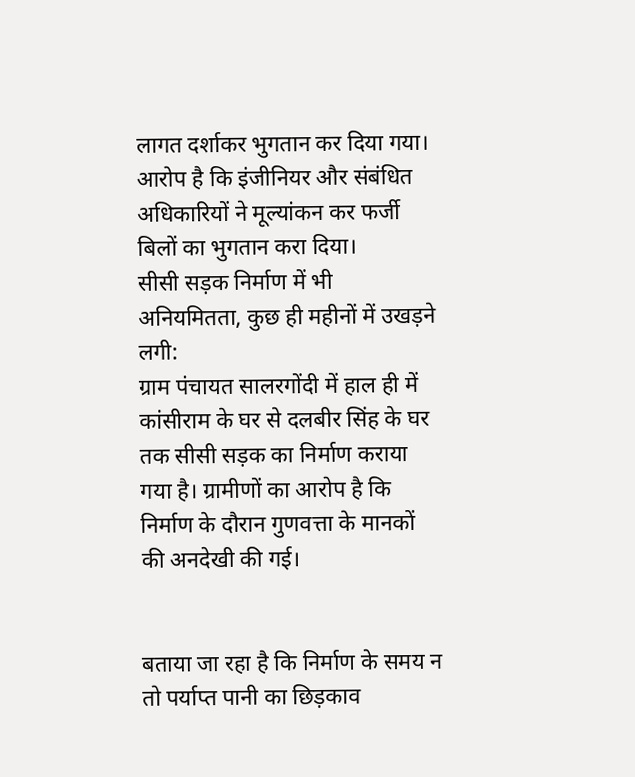लागत दर्शाकर भुगतान कर दिया गया। आरोप है कि इंजीनियर और संबंधित अधिकारियों ने मूल्यांकन कर फर्जी बिलों का भुगतान करा दिया।
सीसी सड़क निर्माण में भी अनियमितता, कुछ ही महीनों में उखड़ने लगी:
ग्राम पंचायत सालरगोंदी में हाल ही में कांसीराम के घर से दलबीर सिंह के घर तक सीसी सड़क का निर्माण कराया गया है। ग्रामीणों का आरोप है कि निर्माण के दौरान गुणवत्ता के मानकों की अनदेखी की गई।


बताया जा रहा है कि निर्माण के समय न तो पर्याप्त पानी का छिड़काव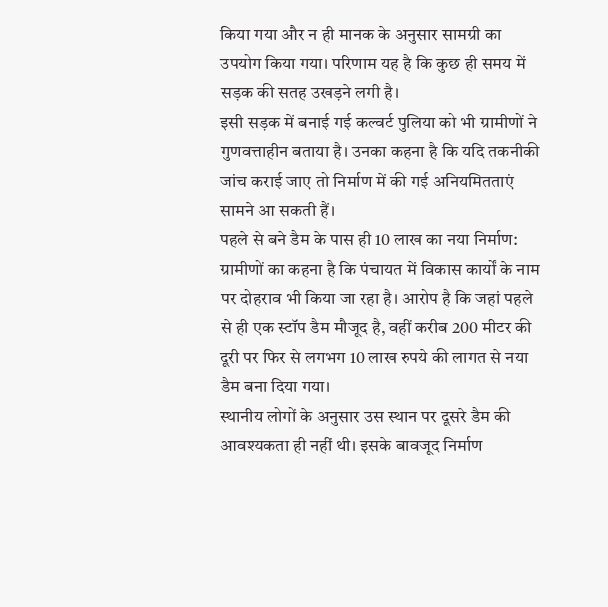किया गया और न ही मानक के अनुसार सामग्री का उपयोग किया गया। परिणाम यह है कि कुछ ही समय में सड़क की सतह उखड़ने लगी है।
इसी सड़क में बनाई गई कल्वर्ट पुलिया को भी ग्रामीणों ने गुणवत्ताहीन बताया है। उनका कहना है कि यदि तकनीकी जांच कराई जाए तो निर्माण में की गई अनियमितताएं सामने आ सकती हैं।
पहले से बने डैम के पास ही 10 लाख का नया निर्माण:
ग्रामीणों का कहना है कि पंचायत में विकास कार्यों के नाम पर दोहराव भी किया जा रहा है। आरोप है कि जहां पहले से ही एक स्टॉप डैम मौजूद है, वहीं करीब 200 मीटर की दूरी पर फिर से लगभग 10 लाख रुपये की लागत से नया डैम बना दिया गया।
स्थानीय लोगों के अनुसार उस स्थान पर दूसरे डैम की आवश्यकता ही नहीं थी। इसके बावजूद निर्माण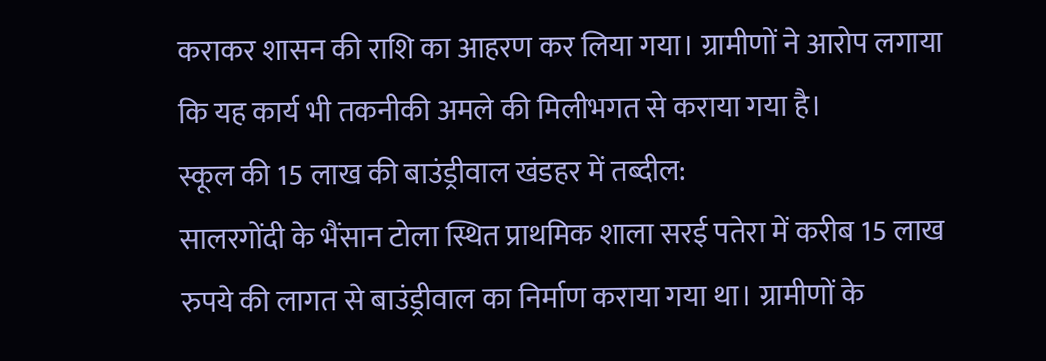कराकर शासन की राशि का आहरण कर लिया गया। ग्रामीणों ने आरोप लगाया कि यह कार्य भी तकनीकी अमले की मिलीभगत से कराया गया है।
स्कूल की 15 लाख की बाउंड्रीवाल खंडहर में तब्दील:
सालरगोंदी के भैंसान टोला स्थित प्राथमिक शाला सरई पतेरा में करीब 15 लाख रुपये की लागत से बाउंड्रीवाल का निर्माण कराया गया था। ग्रामीणों के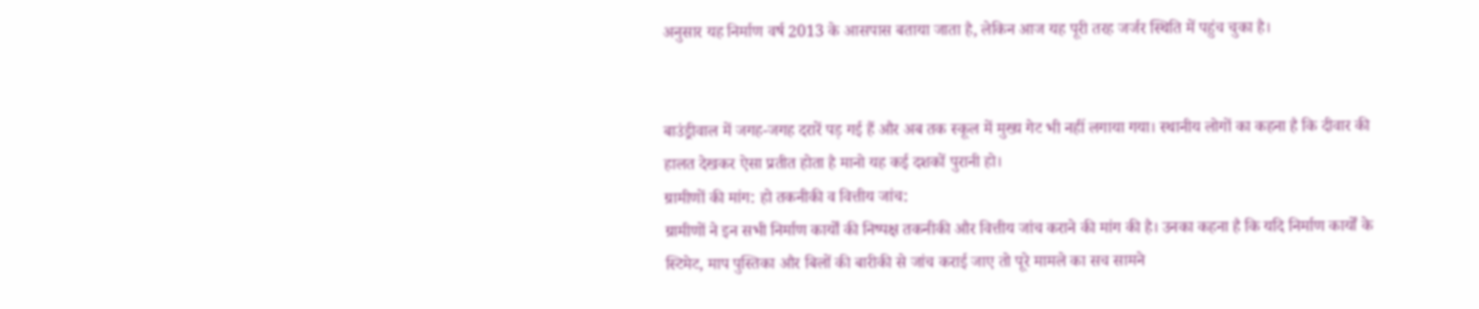अनुसार यह निर्माण वर्ष 2013 के आसपास बताया जाता है, लेकिन आज यह पूरी तरह जर्जर स्थिति में पहुंच चुका है।


बाउंड्रीवाल में जगह-जगह दरारें पड़ गई हैं और अब तक स्कूल में मुख्य गेट भी नहीं लगाया गया। स्थानीय लोगों का कहना है कि दीवार की हालत देखकर ऐसा प्रतीत होता है मानो यह कई दशकों पुरानी हो।
ग्रामीणों की मांग: हो तकनीकी व वित्तीय जांच:
ग्रामीणों ने इन सभी निर्माण कार्यों की निष्पक्ष तकनीकी और वित्तीय जांच कराने की मांग की है। उनका कहना है कि यदि निर्माण कार्यों के स्टिमेट, माप पुस्तिका और बिलों की बारीकी से जांच कराई जाए तो पूरे मामले का सच सामने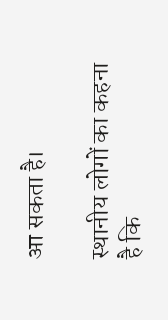आ सकता है।

स्थानीय लोगों का कहना है कि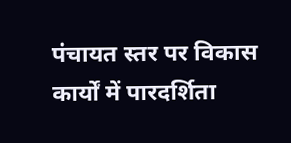पंचायत स्तर पर विकास कार्यों में पारदर्शिता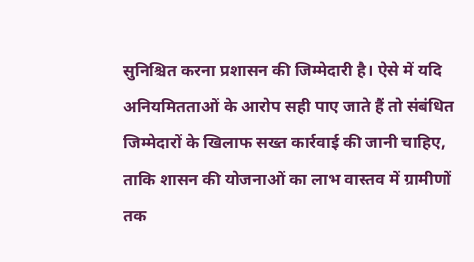सुनिश्चित करना प्रशासन की जिम्मेदारी है। ऐसे में यदि अनियमितताओं के आरोप सही पाए जाते हैं तो संबंधित जिम्मेदारों के खिलाफ सख्त कार्रवाई की जानी चाहिए, ताकि शासन की योजनाओं का लाभ वास्तव में ग्रामीणों तक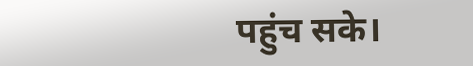पहुंच सके।